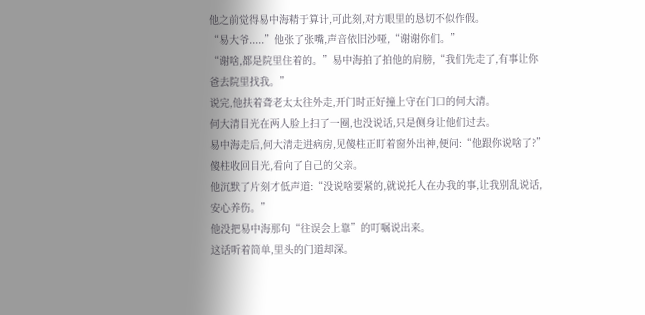他之前觉得易中海精于算计,可此刻,对方眼里的恳切不似作假。
“易大爷.....”他张了张嘴,声音依旧沙哑,“谢谢你们。”
“谢啥,都是院里住着的。”易中海拍了拍他的肩膀,“我们先走了,有事让你爸去院里找我。”
说完,他扶着聋老太太往外走,开门时正好撞上守在门口的何大清。
何大清目光在两人脸上扫了一圈,也没说话,只是侧身让他们过去。
易中海走后,何大清走进病房,见傻柱正盯着窗外出神,便问:“他跟你说啥了?”
傻柱收回目光,看向了自己的父亲。
他沉默了片刻才低声道:“没说啥要紧的,就说托人在办我的事,让我别乱说话,安心养伤。”
他没把易中海那句“往误会上靠”的叮嘱说出来。
这话听着简单,里头的门道却深。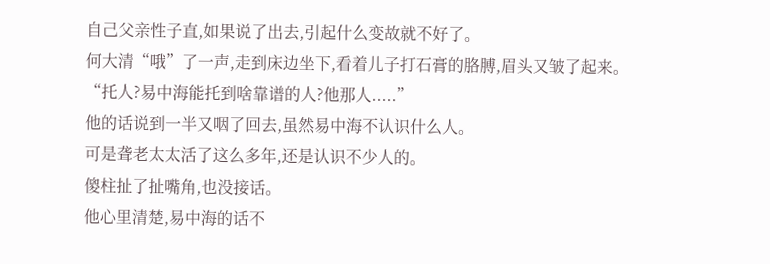自己父亲性子直,如果说了出去,引起什么变故就不好了。
何大清“哦”了一声,走到床边坐下,看着儿子打石膏的胳膊,眉头又皱了起来。
“托人?易中海能托到啥靠谱的人?他那人.....”
他的话说到一半又咽了回去,虽然易中海不认识什么人。
可是聋老太太活了这么多年,还是认识不少人的。
傻柱扯了扯嘴角,也没接话。
他心里清楚,易中海的话不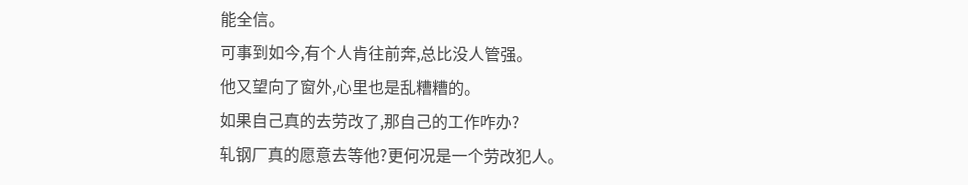能全信。
可事到如今,有个人肯往前奔,总比没人管强。
他又望向了窗外,心里也是乱糟糟的。
如果自己真的去劳改了,那自己的工作咋办?
轧钢厂真的愿意去等他?更何况是一个劳改犯人。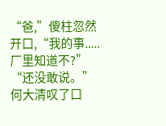“爸,”傻柱忽然开口,“我的事.....厂里知道不?”
“还没敢说。”何大清叹了口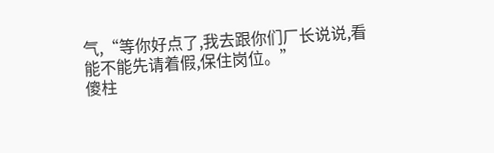气,“等你好点了,我去跟你们厂长说说,看能不能先请着假,保住岗位。”
傻柱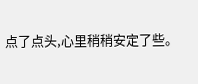点了点头,心里稍稍安定了些。